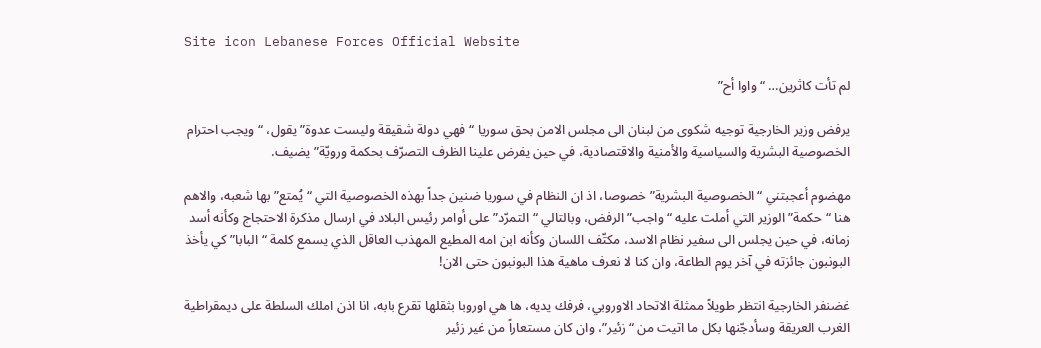Site icon Lebanese Forces Official Website

لم تأت كاثرين… “واوا أح”

يرفض وزير الخارجية توجيه شكوى من لبنان الى مجلس الامن بحق سوريا “فهي دولة شقيقة وليست عدوة” يقول، “ويجب احترام الخصوصية البشرية والسياسية والأمنية والاقتصادية، في حين يفرض علينا الظرف التصرّف بحكمة ورويّة” يضيف.

مهضوم أعجبتني “الخصوصية البشرية” خصوصا، اذ ان النظام في سوريا ضنين جداً بهذه الخصوصية التي “يُمتع” بها شعبه، والاهم هنا “حكمة” الوزير التي أملت عليه “واجب” الرفض، وبالتالي “التمرّد” على أوامر رئيس البلاد في ارسال مذكرة الاحتجاج وكأنه أسد زمانه، في حين يجلس الى سفير نظام الاسد، مكتّف اللسان وكأنه ابن امه المطيع المهذب العاقل الذي يسمع كلمة “البابا” كي يأخذ البونبون جائزته في آخر يوم الطاعة، وان كنا لا نعرف ماهية هذا البونبون حتى الان!

غضنفر الخارجية انتظر طويلاً ممثلة الاتحاد الاوروبي، فرفك يديه، ها هي اوروبا بثقلها تقرع بابه، انا اذن املك السلطة على ديمقراطية الغرب العريقة وسأدجّنها بكل ما اتيت من “زئير”، وان كان مستعاراً من غير زئير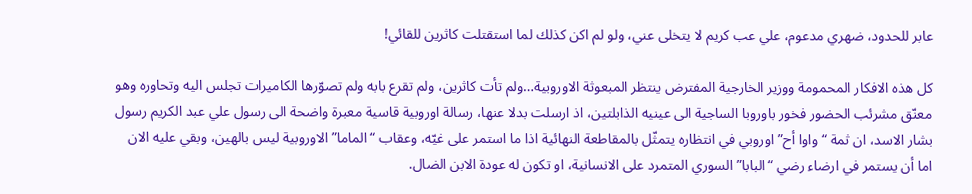عابر للحدود، ضهري مدعوم، علي عب كريم لا يتخلى عني، ولو لم اكن كذلك لما استقتلت كاثرين للقائي!

كل هذه الافكار المحمومة ووزير الخارجية المفترض ينتظر المبعوثة الاوروبية…ولم تأت كاثرين، ولم تقرع بابه ولم تصوّرها الكاميرات تجلس اليه وتحاوره وهو معنّق مشرئب الحضور فخور باوروبا الساجية الى عينيه الذابلتين، اذ ارسلت بدلا عنها، رسالة اوروبية قاسية معبرة واضحة الى رسول علي عبد الكريم رسول بشار الاسد، ان ثمة “واوا أح” اوروبي في انتظاره يتمثّل بالمقاطعة النهائية اذا ما استمر على غيّه، وعقاب “الماما” الاوروبية ليس بالهين، وبقي عليه الان اما أن يستمر في ارضاء رضي “البابا” السوري المتمرد على الانسانية، او تكون له عودة الابن الضال.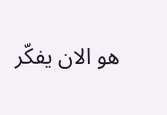هو الان يفكّر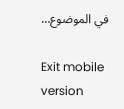في الموضوع…

Exit mobile version